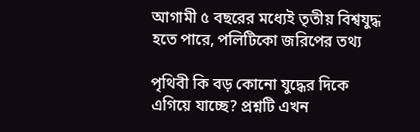আগামী ৫ বছরের মধ্যেই তৃতীয় বিশ্বযুদ্ধ হতে পারে, পলিটিকো জরিপের তথ্য

পৃথিবী কি বড় কোনো যুদ্ধের দিকে এগিয়ে যাচ্ছে? প্রশ্নটি এখন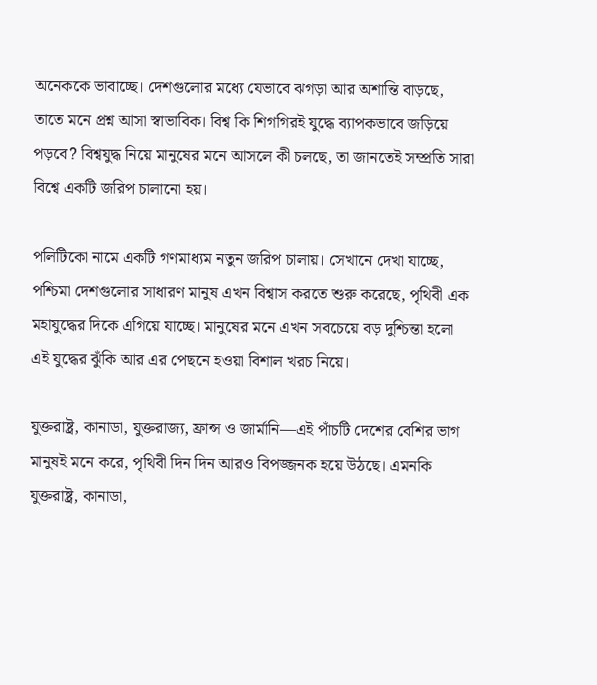অনেককে ভাবাচ্ছে। দেশগুলোর মধ্যে যেভাবে ঝগড়া আর অশান্তি বাড়ছে, তাতে মনে প্রশ্ন আসা স্বাভাবিক। বিশ্ব কি শিগগিরই যুদ্ধে ব্যাপকভাবে জড়িয়ে পড়বে? বিশ্বযুদ্ধ নিয়ে মানুষের মনে আসলে কী চলছে, তা জানতেই সম্প্রতি সারা বিশ্বে একটি জরিপ চালানো হয়।

পলিটিকো নামে একটি গণমাধ্যম নতুন জরিপ চালায়। সেখানে দেখা যাচ্ছে, পশ্চিমা দেশগুলোর সাধারণ মানুষ এখন বিশ্বাস করতে শুরু করেছে, পৃথিবী এক মহাযুদ্ধের দিকে এগিয়ে যাচ্ছে। মানুষের মনে এখন সবচেয়ে বড় দুশ্চিন্তা হলো এই যুদ্ধের ঝুঁকি আর এর পেছনে হওয়া বিশাল খরচ নিয়ে।

যুক্তরাষ্ট্র, কানাডা, যুক্তরাজ্য, ফ্রান্স ও জার্মানি—এই পাঁচটি দেশের বেশির ভাগ মানুষই মনে করে, পৃথিবী দিন দিন আরও বিপজ্জনক হয়ে উঠছে। এমনকি যুক্তরাষ্ট্র, কানাডা,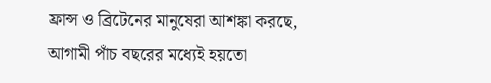ফ্রান্স ও ব্রিটেনের মানুষেরা আশঙ্কা করছে, আগামী পাঁচ বছরের মধ্যেই হয়তো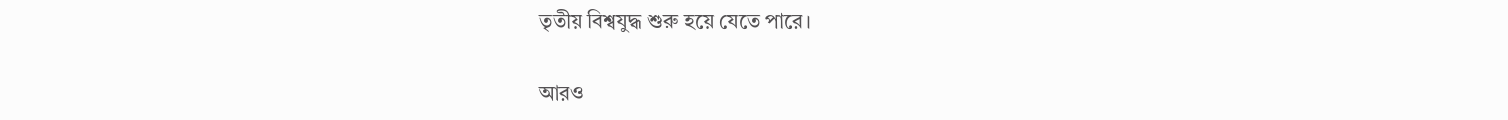তৃতীয় বিশ্বযুদ্ধ শুরু হয়ে যেতে পারে।

আরও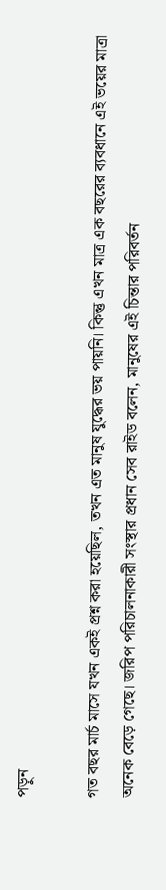পড়ুন

গত বছর মার্চ মাসে যখন একই প্রশ্ন করা হয়েছিল, তখন এত মানুষ যুদ্ধের ভয় পায়নি। কিন্তু এখন মাত্র এক বছরের ব্যবধানে এই ভয়ের মাত্রা অনেক বেড়ে গেছে। জরিপ পরিচালনাকারী সংস্থার প্রধান সেব রাইড বলেন, মানুষের এই চিন্তার পরিবর্তন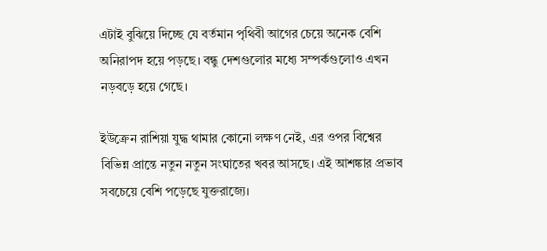এটাই বুঝিয়ে দিচ্ছে যে বর্তমান পৃথিবী আগের চেয়ে অনেক বেশি অনিরাপদ হয়ে পড়ছে। বন্ধু দেশগুলোর মধ্যে সম্পর্কগুলোও এখন নড়বড়ে হয়ে গেছে।

ইউক্রেন রাশিয়া যুদ্ধ থামার কোনো লক্ষণ নেই, এর ওপর বিশ্বের বিভিন্ন প্রান্তে নতুন নতুন সংঘাতের খবর আসছে। এই আশঙ্কার প্রভাব সবচেয়ে বেশি পড়েছে যুক্তরাজ্যে।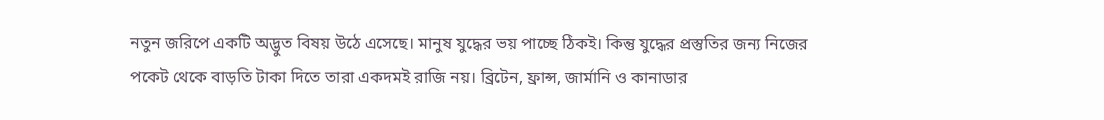নতুন জরিপে একটি অদ্ভুত বিষয় উঠে এসেছে। মানুষ যুদ্ধের ভয় পাচ্ছে ঠিকই। কিন্তু যুদ্ধের প্রস্তুতির জন্য নিজের পকেট থেকে বাড়তি টাকা দিতে তারা একদমই রাজি নয়। ব্রিটেন, ফ্রান্স, জার্মানি ও কানাডার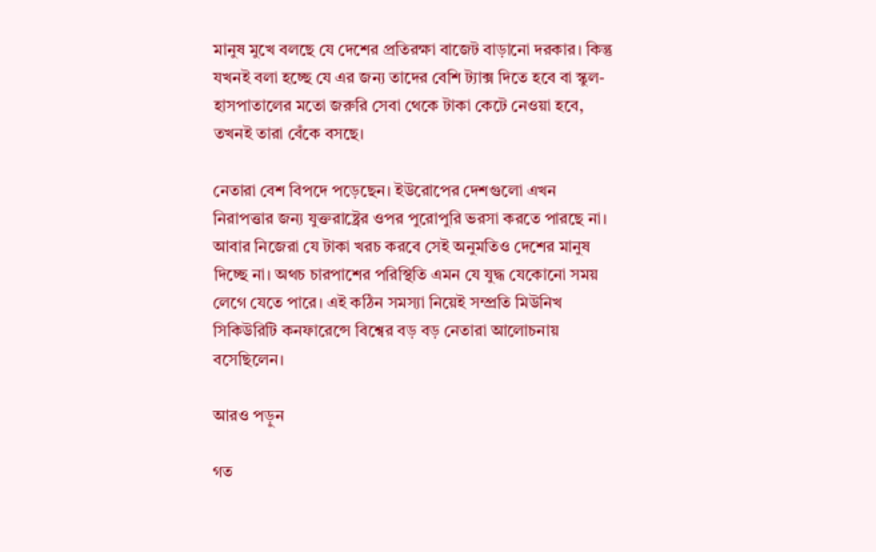মানুষ মুখে বলছে যে দেশের প্রতিরক্ষা বাজেট বাড়ানো দরকার। কিন্তু যখনই বলা হচ্ছে যে এর জন্য তাদের বেশি ট্যাক্স দিতে হবে বা স্কুল-হাসপাতালের মতো জরুরি সেবা থেকে টাকা কেটে নেওয়া হবে, তখনই তারা বেঁকে বসছে।

নেতারা বেশ বিপদে পড়েছেন। ইউরোপের দেশগুলো এখন নিরাপত্তার জন্য যুক্তরাষ্ট্রের ওপর পুরোপুরি ভরসা করতে পারছে না। আবার নিজেরা যে টাকা খরচ করবে সেই অনুমতিও দেশের মানুষ দিচ্ছে না। অথচ চারপাশের পরিস্থিতি এমন যে যুদ্ধ যেকোনো সময় লেগে যেতে পারে। এই কঠিন সমস্যা নিয়েই সম্প্রতি মিউনিখ সিকিউরিটি কনফারেন্সে বিশ্বের বড় বড় নেতারা আলোচনায় বসেছিলেন।

আরও পড়ুন

গত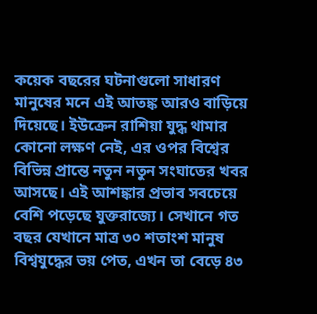কয়েক বছরের ঘটনাগুলো সাধারণ মানুষের মনে এই আতঙ্ক আরও বাড়িয়ে দিয়েছে। ইউক্রেন রাশিয়া যুদ্ধ থামার কোনো লক্ষণ নেই, এর ওপর বিশ্বের বিভিন্ন প্রান্তে নতুন নতুন সংঘাতের খবর আসছে। এই আশঙ্কার প্রভাব সবচেয়ে বেশি পড়েছে যুক্তরাজ্যে। সেখানে গত বছর যেখানে মাত্র ৩০ শতাংশ মানুষ বিশ্বযুদ্ধের ভয় পেত, এখন তা বেড়ে ৪৩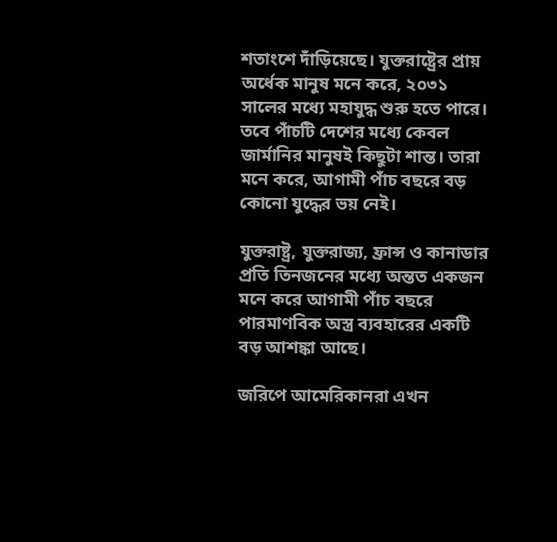শতাংশে দাঁড়িয়েছে। যুক্তরাষ্ট্রের প্রায় অর্ধেক মানুষ মনে করে, ২০৩১ সালের মধ্যে মহাযুদ্ধ শুরু হতে পারে। তবে পাঁচটি দেশের মধ্যে কেবল জার্মানির মানুষই কিছুটা শান্ত। তারা মনে করে, আগামী পাঁচ বছরে বড় কোনো যুদ্ধের ভয় নেই।

যুক্তরাষ্ট্র, যুক্তরাজ্য, ফ্রান্স ও কানাডার প্রতি তিনজনের মধ্যে অন্তত একজন মনে করে আগামী পাঁচ বছরে পারমাণবিক অস্ত্র ব্যবহারের একটি বড় আশঙ্কা আছে।

জরিপে আমেরিকানরা এখন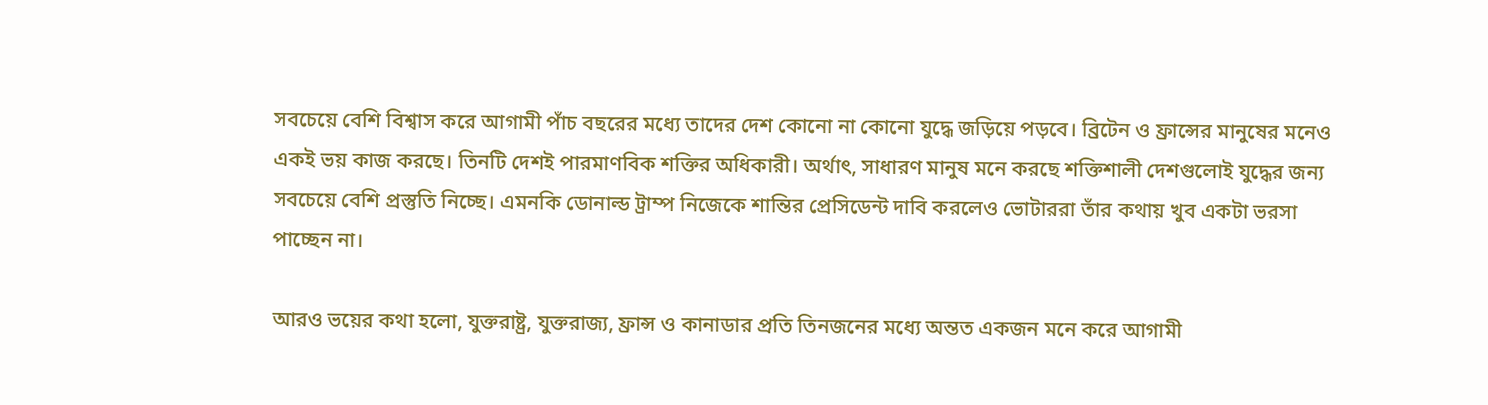সবচেয়ে বেশি বিশ্বাস করে আগামী পাঁচ বছরের মধ্যে তাদের দেশ কোনো না কোনো যুদ্ধে জড়িয়ে পড়বে। ব্রিটেন ও ফ্রান্সের মানুষের মনেও একই ভয় কাজ করছে। তিনটি দেশই পারমাণবিক শক্তির অধিকারী। অর্থাৎ, সাধারণ মানুষ মনে করছে শক্তিশালী দেশগুলোই যুদ্ধের জন্য সবচেয়ে বেশি প্রস্তুতি নিচ্ছে। এমনকি ডোনাল্ড ট্রাম্প নিজেকে শান্তির প্রেসিডেন্ট দাবি করলেও ভোটাররা তাঁর কথায় খুব একটা ভরসা পাচ্ছেন না।

আরও ভয়ের কথা হলো, যুক্তরাষ্ট্র, যুক্তরাজ্য, ফ্রান্স ও কানাডার প্রতি তিনজনের মধ্যে অন্তত একজন মনে করে আগামী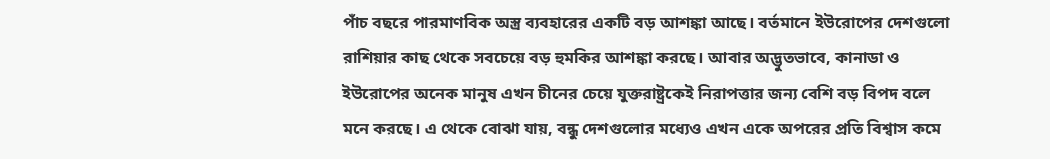পাঁচ বছরে পারমাণবিক অস্ত্র ব্যবহারের একটি বড় আশঙ্কা আছে। বর্তমানে ইউরোপের দেশগুলো রাশিয়ার কাছ থেকে সবচেয়ে বড় হুমকির আশঙ্কা করছে। আবার অদ্ভুতভাবে, কানাডা ও ইউরোপের অনেক মানুষ এখন চীনের চেয়ে যুক্তরাষ্ট্রকেই নিরাপত্তার জন্য বেশি বড় বিপদ বলে মনে করছে। এ থেকে বোঝা যায়, বন্ধু দেশগুলোর মধ্যেও এখন একে অপরের প্রতি বিশ্বাস কমে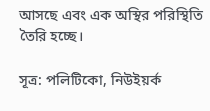আসছে এবং এক অস্থির পরিস্থিতি তৈরি হচ্ছে।

সূত্র: পলিটিকো, নিউইয়র্ক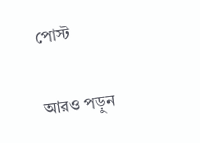পোস্ট

আরও পড়ুন